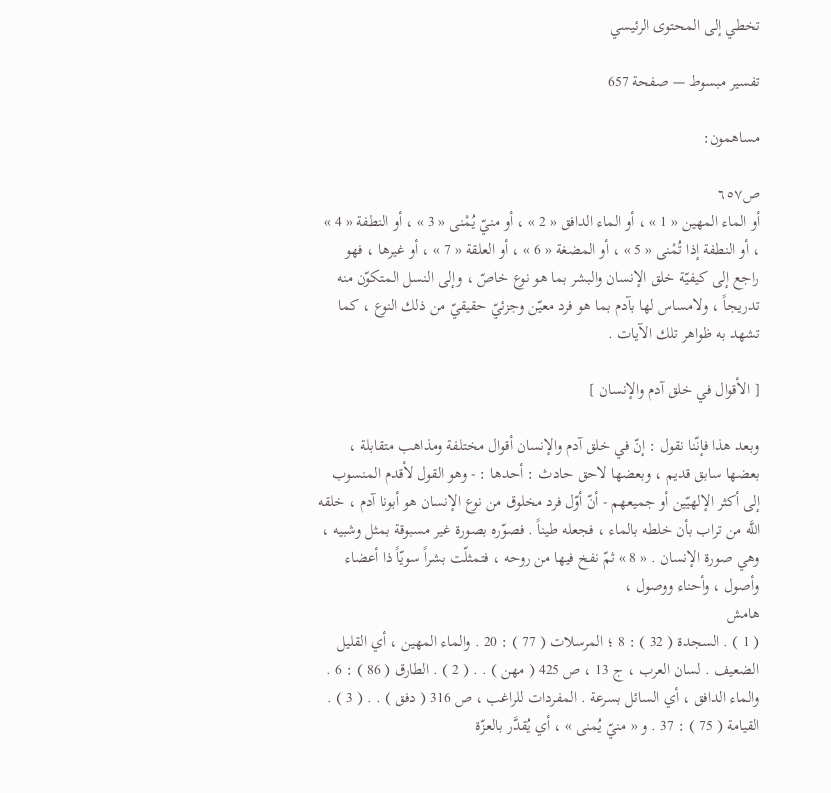تخطي إلى المحتوى الرئيسي

تفسير مبسوط — صفحة 657

مساهمون:

ص٦٥٧
أو الماء المهين « 1 » ، أو الماء الدافق « 2 » ، أو منيّ يُمْنى « 3 » ، أو النطفة « 4 » ، أو النطفة إذا تُمْنى « 5 » ، أو المضغة « 6 » ، أو العلقة « 7 » ، أو غيرها ، فهو راجع إلى كيفيّة خلق الإنسان والبشر بما هو نوع خاصّ ، وإلى النسل المتكوّن منه تدريجاً ، ولامساس لها بآدم بما هو فرد معيّن وجزئيّ حقيقيّ من ذلك النوع ، كما تشهد به ظواهر تلك الآيات .

[ الأقوال في خلق آدم والإنسان ]

وبعد هذا فإنّنا نقول : إنّ في خلق آدم والإنسان أقوال مختلفة ومذاهب متقابلة ، بعضها سابق قديم ، وبعضها لاحق حادث : أحدها : - وهو القول لأقدم المنسوب إلى أكثر الإلهيّين أو جميعهم - أنّ أوّل فرد مخلوق من نوع الإنسان هو أبونا آدم ، خلقه اللَّه من تراب بأن خلطه بالماء ، فجعله طيناً . فصوّره بصورة غير مسبوقة بمثل وشبيه ، وهي صورة الإنسان . « 8 » ثمّ نفخ فيها من روحه ، فتمثلّت بشراً سويّاً ذا أعضاء وأصول ، وأحناء ووصول ،
هامش
( 1 ) . السجدة ( 32 ) : 8 ؛ المرسلات ( 77 ) : 20 . والماء المهين ، أي القليل الضعيف . لسان العرب ، ج 13 ، ص 425 ( مهن ) . . ( 2 ) . الطارق ( 86 ) : 6 . والماء الدافق ، أي السائل بسرعة . المفردات للراغب ، ص 316 ( دفق ) . . ( 3 ) . القيامة ( 75 ) : 37 . و « منيّ يُمنى » ، أي يُقدَّر بالعزّة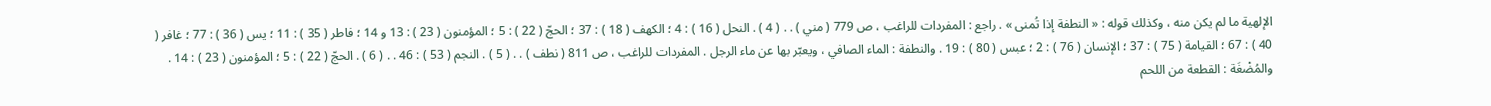الإلهية ما لم يكن منه ، وكذلك قوله : « النطفة إذا تُمنى » . راجع : المفردات للراغب ، ص 779 ( مني ) . . ( 4 ) . النحل ( 16 ) : 4 ؛ الكهف ( 18 ) : 37 ؛ الحجّ ( 22 ) : 5 ؛ المؤمنون ( 23 ) : 13 و 14 ؛ فاطر ( 35 ) : 11 ؛ يس ( 36 ) : 77 ؛ غافر ( 40 ) : 67 ؛ القيامة ( 75 ) : 37 ؛ الإنسان ( 76 ) : 2 ؛ عبس ( 80 ) : 19 . والنطفة : الماء الصافي ، ويعبّر بها عن ماء الرجل . المفردات للراغب ، ص 811 ( نطف ) . . ( 5 ) . النجم ( 53 ) : 46 . . ( 6 ) . الحجّ ( 22 ) : 5 ؛ المؤمنون ( 23 ) : 14 . والمُضْغَة : القطعة من اللحم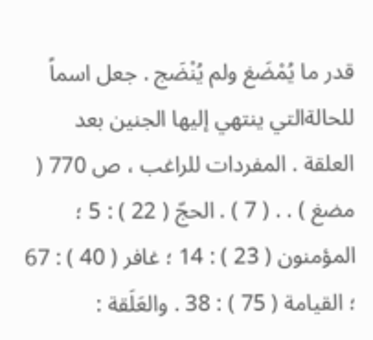قدر ما يُمْضَغ ولم يُنْضَج . جعل اسماً للحالةالتي ينتهي إليها الجنين بعد العلقة . المفردات للراغب ، ص 770 ( مضغ ) . . ( 7 ) . الحجّ ( 22 ) : 5 ؛ المؤمنون ( 23 ) : 14 ؛ غافر ( 40 ) : 67 ؛ القيامة ( 75 ) : 38 . والعَلَقة :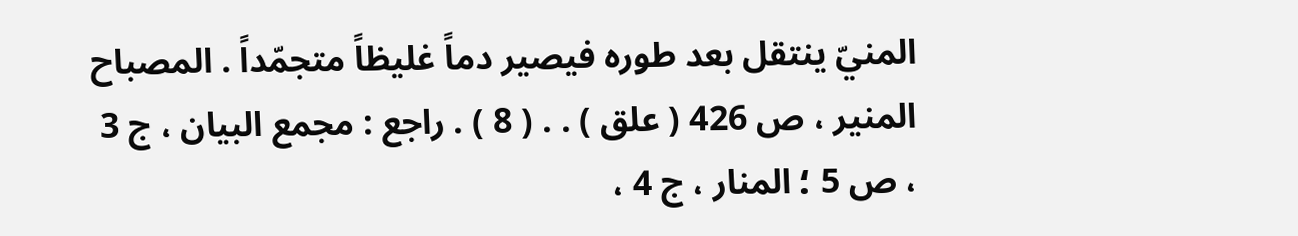المنيّ ينتقل بعد طوره فيصير دماً غليظاً متجمّداً . المصباح المنير ، ص 426 ( علق ) . . ( 8 ) . راجع : مجمع البيان ، ج 3 ، ص 5 ؛ المنار ، ج 4 ،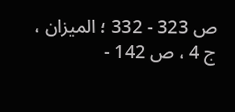ص 323 - 332 ؛ الميزان ، ج 4 ، ص 142 -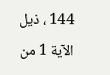144 ، ذيل الآية 1 من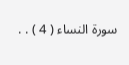سورة النساء ( 4 ) . .